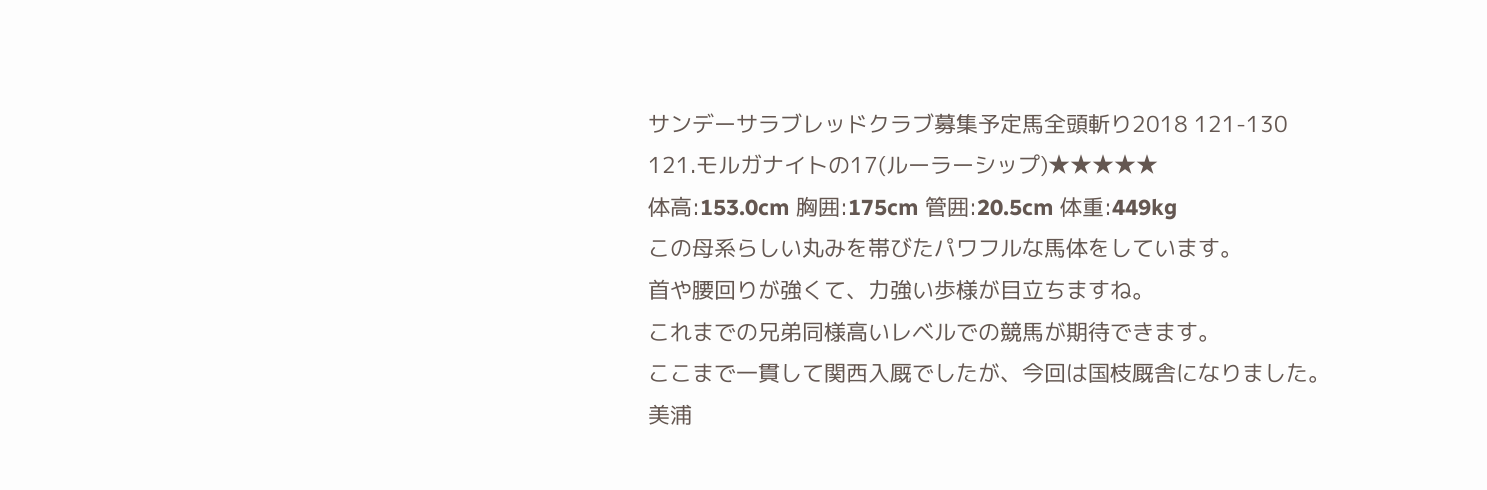サンデーサラブレッドクラブ募集予定馬全頭斬り2018 121-130
121.モルガナイトの17(ルーラーシップ)★★★★★
体高:153.0cm 胸囲:175cm 管囲:20.5cm 体重:449kg
この母系らしい丸みを帯びたパワフルな馬体をしています。
首や腰回りが強くて、力強い歩様が目立ちますね。
これまでの兄弟同様高いレベルでの競馬が期待できます。
ここまで一貫して関西入厩でしたが、今回は国枝厩舎になりました。
美浦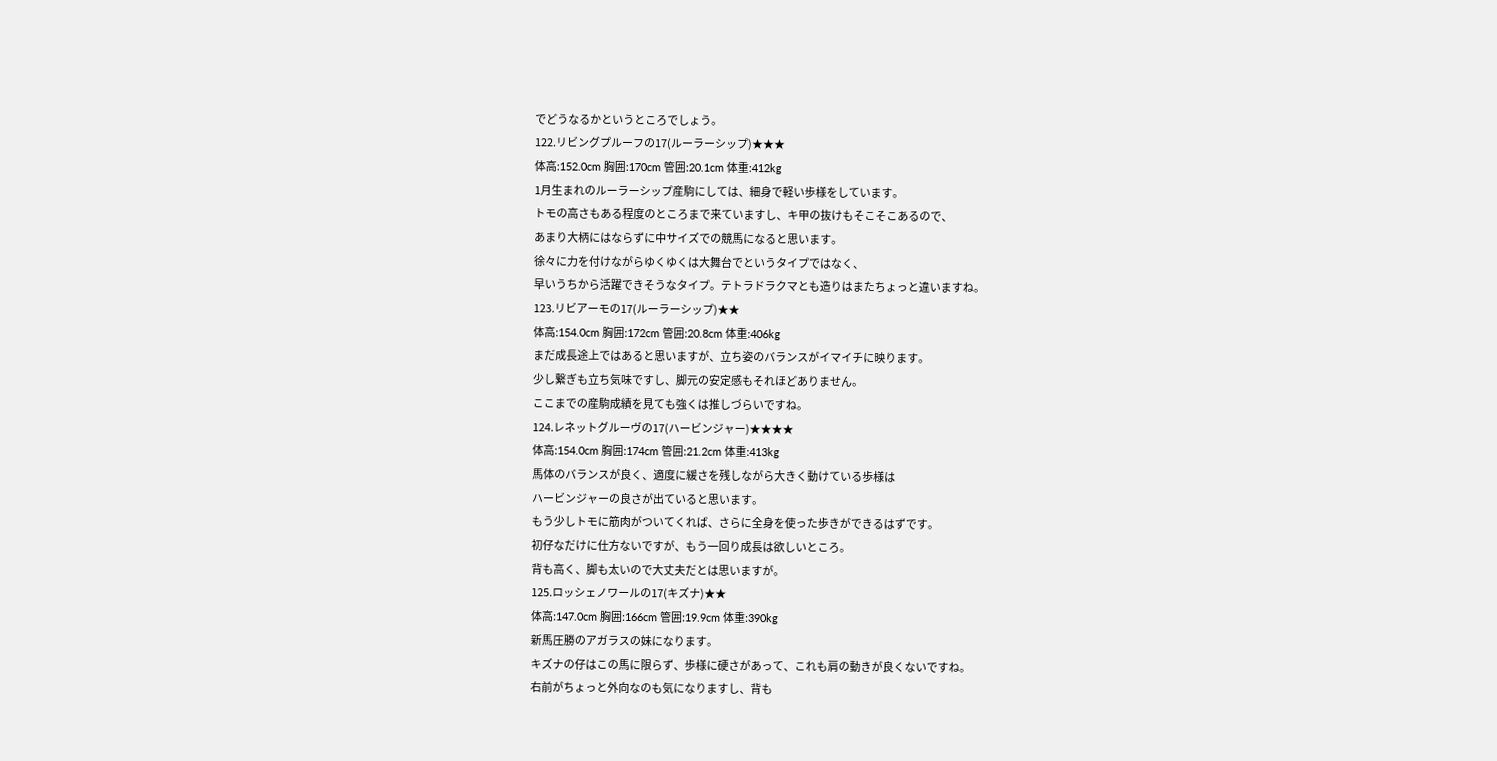でどうなるかというところでしょう。
122.リビングプルーフの17(ルーラーシップ)★★★
体高:152.0cm 胸囲:170cm 管囲:20.1cm 体重:412kg
1月生まれのルーラーシップ産駒にしては、細身で軽い歩様をしています。
トモの高さもある程度のところまで来ていますし、キ甲の抜けもそこそこあるので、
あまり大柄にはならずに中サイズでの競馬になると思います。
徐々に力を付けながらゆくゆくは大舞台でというタイプではなく、
早いうちから活躍できそうなタイプ。テトラドラクマとも造りはまたちょっと違いますね。
123.リビアーモの17(ルーラーシップ)★★
体高:154.0cm 胸囲:172cm 管囲:20.8cm 体重:406kg
まだ成長途上ではあると思いますが、立ち姿のバランスがイマイチに映ります。
少し繋ぎも立ち気味ですし、脚元の安定感もそれほどありません。
ここまでの産駒成績を見ても強くは推しづらいですね。
124.レネットグルーヴの17(ハービンジャー)★★★★
体高:154.0cm 胸囲:174cm 管囲:21.2cm 体重:413kg
馬体のバランスが良く、適度に緩さを残しながら大きく動けている歩様は
ハービンジャーの良さが出ていると思います。
もう少しトモに筋肉がついてくれば、さらに全身を使った歩きができるはずです。
初仔なだけに仕方ないですが、もう一回り成長は欲しいところ。
背も高く、脚も太いので大丈夫だとは思いますが。
125.ロッシェノワールの17(キズナ)★★
体高:147.0cm 胸囲:166cm 管囲:19.9cm 体重:390kg
新馬圧勝のアガラスの妹になります。
キズナの仔はこの馬に限らず、歩様に硬さがあって、これも肩の動きが良くないですね。
右前がちょっと外向なのも気になりますし、背も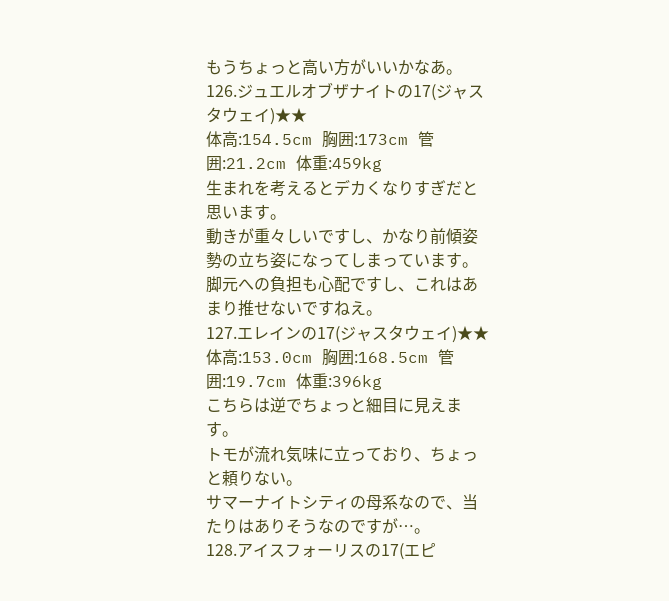もうちょっと高い方がいいかなあ。
126.ジュエルオブザナイトの17(ジャスタウェイ)★★
体高:154.5cm 胸囲:173cm 管囲:21.2cm 体重:459kg
生まれを考えるとデカくなりすぎだと思います。
動きが重々しいですし、かなり前傾姿勢の立ち姿になってしまっています。
脚元への負担も心配ですし、これはあまり推せないですねえ。
127.エレインの17(ジャスタウェイ)★★
体高:153.0cm 胸囲:168.5cm 管囲:19.7cm 体重:396kg
こちらは逆でちょっと細目に見えます。
トモが流れ気味に立っており、ちょっと頼りない。
サマーナイトシティの母系なので、当たりはありそうなのですが…。
128.アイスフォーリスの17(エピ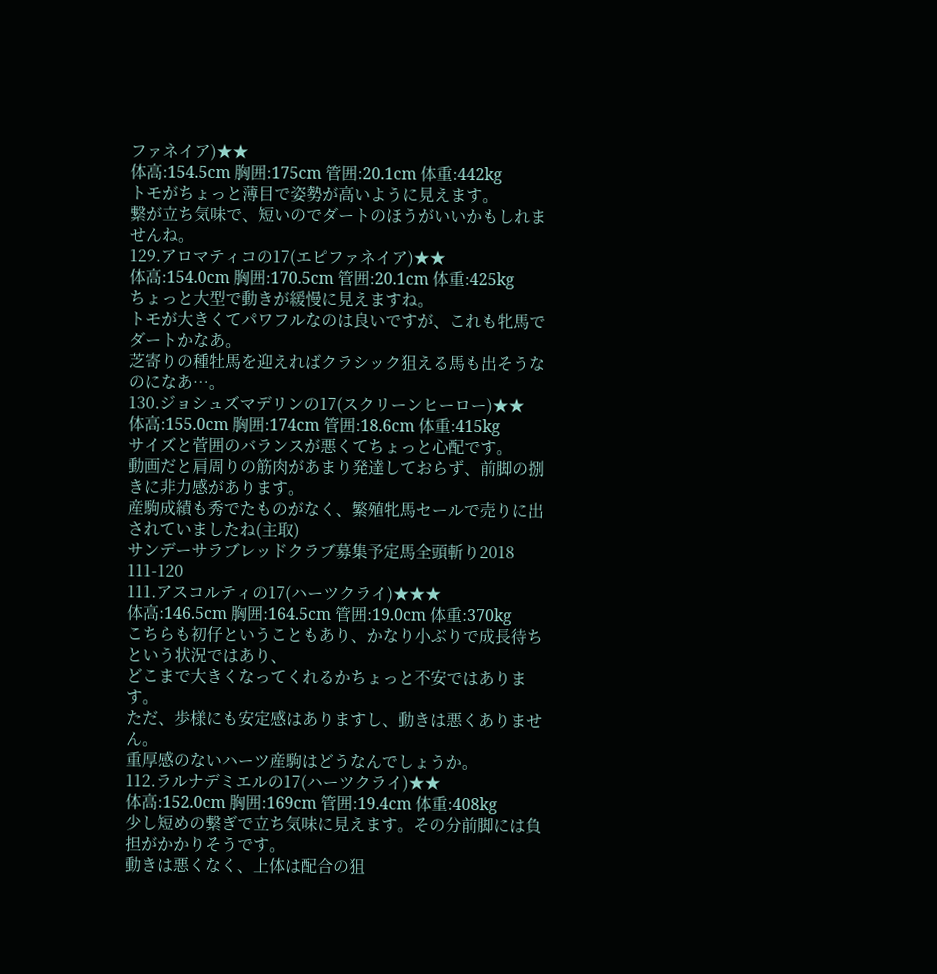ファネイア)★★
体高:154.5cm 胸囲:175cm 管囲:20.1cm 体重:442kg
トモがちょっと薄目で姿勢が高いように見えます。
繋が立ち気味で、短いのでダートのほうがいいかもしれませんね。
129.アロマティコの17(エピファネイア)★★
体高:154.0cm 胸囲:170.5cm 管囲:20.1cm 体重:425kg
ちょっと大型で動きが緩慢に見えますね。
トモが大きくてパワフルなのは良いですが、これも牝馬でダートかなあ。
芝寄りの種牡馬を迎えればクラシック狙える馬も出そうなのになあ…。
130.ジョシュズマデリンの17(スクリーンヒーロー)★★
体高:155.0cm 胸囲:174cm 管囲:18.6cm 体重:415kg
サイズと菅囲のバランスが悪くてちょっと心配です。
動画だと肩周りの筋肉があまり発達しておらず、前脚の捌きに非力感があります。
産駒成績も秀でたものがなく、繁殖牝馬セールで売りに出されていましたね(主取)
サンデーサラブレッドクラブ募集予定馬全頭斬り2018 111-120
111.アスコルティの17(ハーツクライ)★★★
体高:146.5cm 胸囲:164.5cm 管囲:19.0cm 体重:370kg
こちらも初仔ということもあり、かなり小ぶりで成長待ちという状況ではあり、
どこまで大きくなってくれるかちょっと不安ではあります。
ただ、歩様にも安定感はありますし、動きは悪くありません。
重厚感のないハーツ産駒はどうなんでしょうか。
112.ラルナデミエルの17(ハーツクライ)★★
体高:152.0cm 胸囲:169cm 管囲:19.4cm 体重:408kg
少し短めの繋ぎで立ち気味に見えます。その分前脚には負担がかかりそうです。
動きは悪くなく、上体は配合の狙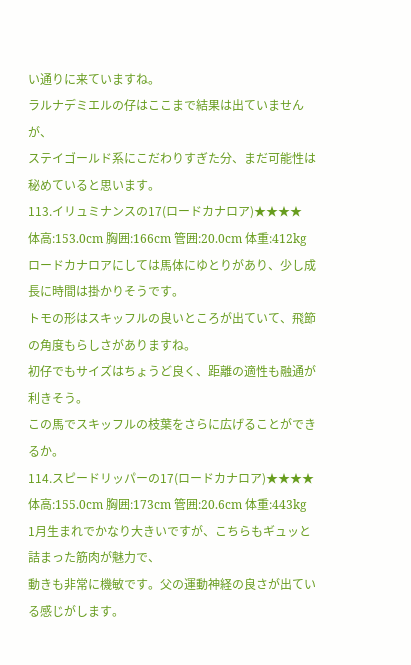い通りに来ていますね。
ラルナデミエルの仔はここまで結果は出ていませんが、
ステイゴールド系にこだわりすぎた分、まだ可能性は秘めていると思います。
113.イリュミナンスの17(ロードカナロア)★★★★
体高:153.0cm 胸囲:166cm 管囲:20.0cm 体重:412kg
ロードカナロアにしては馬体にゆとりがあり、少し成長に時間は掛かりそうです。
トモの形はスキッフルの良いところが出ていて、飛節の角度もらしさがありますね。
初仔でもサイズはちょうど良く、距離の適性も融通が利きそう。
この馬でスキッフルの枝葉をさらに広げることができるか。
114.スピードリッパーの17(ロードカナロア)★★★★
体高:155.0cm 胸囲:173cm 管囲:20.6cm 体重:443kg
1月生まれでかなり大きいですが、こちらもギュッと詰まった筋肉が魅力で、
動きも非常に機敏です。父の運動神経の良さが出ている感じがします。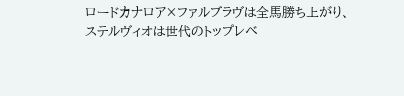ロードカナロア×ファルブラヴは全馬勝ち上がり、
ステルヴィオは世代のトップレベ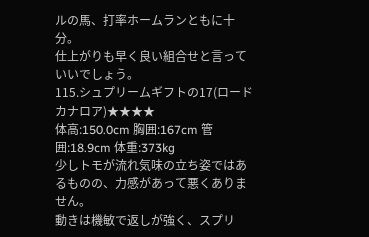ルの馬、打率ホームランともに十分。
仕上がりも早く良い組合せと言っていいでしょう。
115.シュプリームギフトの17(ロードカナロア)★★★★
体高:150.0cm 胸囲:167cm 管囲:18.9cm 体重:373kg
少しトモが流れ気味の立ち姿ではあるものの、力感があって悪くありません。
動きは機敏で返しが強く、スプリ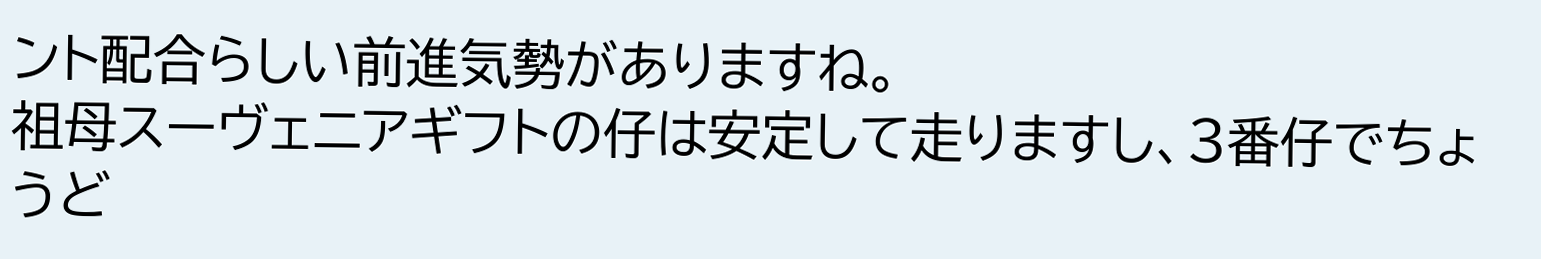ント配合らしい前進気勢がありますね。
祖母スーヴェニアギフトの仔は安定して走りますし、3番仔でちょうど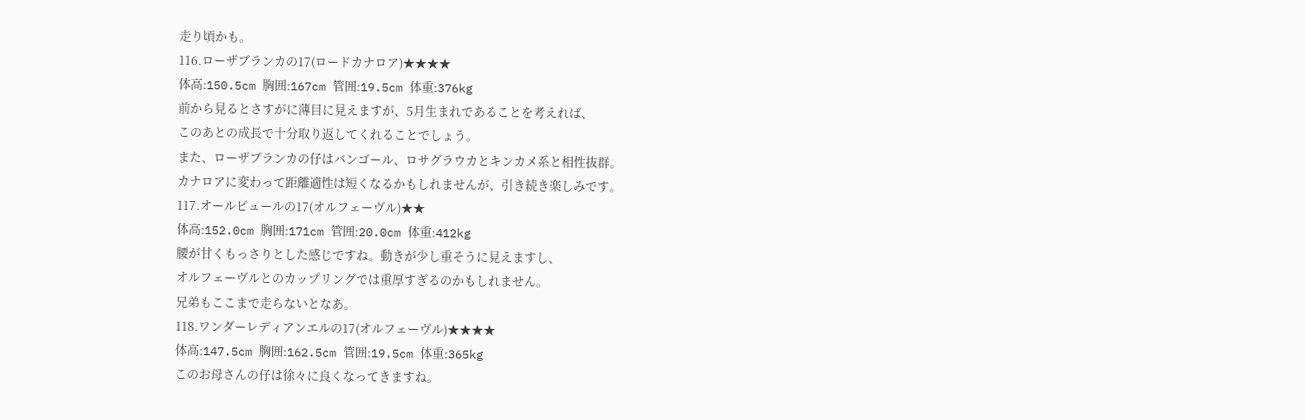走り頃かも。
116.ローザブランカの17(ロードカナロア)★★★★
体高:150.5cm 胸囲:167cm 管囲:19.5cm 体重:376kg
前から見るとさすがに薄目に見えますが、5月生まれであることを考えれば、
このあとの成長で十分取り返してくれることでしょう。
また、ローザブランカの仔はバンゴール、ロサグラウカとキンカメ系と相性抜群。
カナロアに変わって距離適性は短くなるかもしれませんが、引き続き楽しみです。
117.オールピュールの17(オルフェーヴル)★★
体高:152.0cm 胸囲:171cm 管囲:20.0cm 体重:412kg
腰が甘くもっさりとした感じですね。動きが少し重そうに見えますし、
オルフェーヴルとのカップリングでは重厚すぎるのかもしれません。
兄弟もここまで走らないとなあ。
118.ワンダーレディアンエルの17(オルフェーヴル)★★★★
体高:147.5cm 胸囲:162.5cm 管囲:19.5cm 体重:365kg
このお母さんの仔は徐々に良くなってきますね。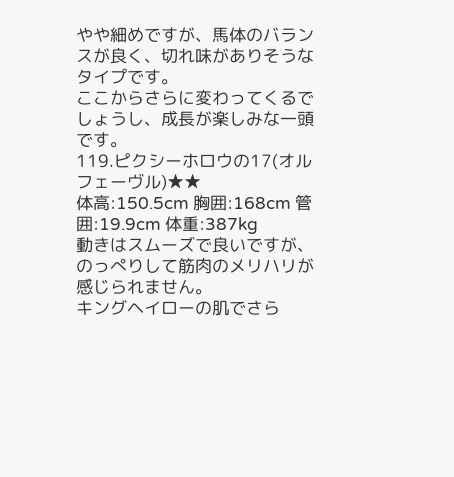やや細めですが、馬体のバランスが良く、切れ味がありそうなタイプです。
ここからさらに変わってくるでしょうし、成長が楽しみな一頭です。
119.ピクシーホロウの17(オルフェーヴル)★★
体高:150.5cm 胸囲:168cm 管囲:19.9cm 体重:387kg
動きはスムーズで良いですが、のっぺりして筋肉のメリハリが感じられません。
キングヘイローの肌でさら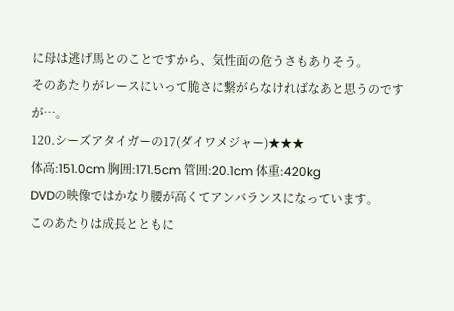に母は逃げ馬とのことですから、気性面の危うさもありそう。
そのあたりがレースにいって脆さに繋がらなければなあと思うのですが…。
120.シーズアタイガーの17(ダイワメジャー)★★★
体高:151.0cm 胸囲:171.5cm 管囲:20.1cm 体重:420kg
DVDの映像ではかなり腰が高くてアンバランスになっています。
このあたりは成長とともに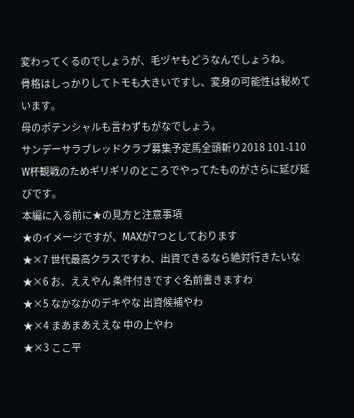変わってくるのでしょうが、毛ヅヤもどうなんでしょうね。
骨格はしっかりしてトモも大きいですし、変身の可能性は秘めています。
母のポテンシャルも言わずもがなでしょう。
サンデーサラブレッドクラブ募集予定馬全頭斬り2018 101-110
W杯観戦のためギリギリのところでやってたものがさらに延び延びです。
本編に入る前に★の見方と注意事項
★のイメージですが、MAXが7つとしております
★×7 世代最高クラスですわ、出資できるなら絶対行きたいな
★×6 お、ええやん 条件付きですぐ名前書きますわ
★×5 なかなかのデキやな 出資候補やわ
★×4 まあまあええな 中の上やわ
★×3 ここ平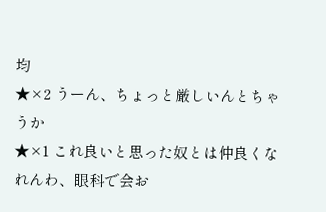均
★×2 うーん、ちょっと厳しいんとちゃうか
★×1 これ良いと思った奴とは仲良くなれんわ、眼科で会お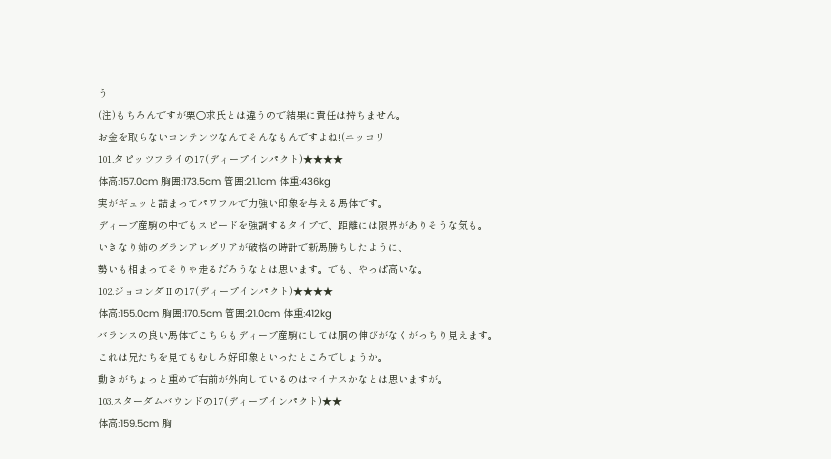う
(注)もちろんですが栗○求氏とは違うので結果に責任は持ちません。
お金を取らないコンテンツなんてそんなもんですよね!(ニッコリ
101.タピッツフライの17(ディープインパクト)★★★★
体高:157.0cm 胸囲:173.5cm 管囲:21.1cm 体重:436kg
実がギュッと詰まってパワフルで力強い印象を与える馬体です。
ディープ産駒の中でもスピードを強調するタイプで、距離には限界がありそうな気も。
いきなり姉のグランアレグリアが破格の時計で新馬勝ちしたように、
勢いも相まってそりゃ走るだろうなとは思います。でも、やっぱ高いな。
102.ジョコンダⅡの17(ディープインパクト)★★★★
体高:155.0cm 胸囲:170.5cm 管囲:21.0cm 体重:412kg
バランスの良い馬体でこちらもディープ産駒にしては胴の伸びがなくがっちり見えます。
これは兄たちを見てもむしろ好印象といったところでしょうか。
動きがちょっと重めで右前が外向しているのはマイナスかなとは思いますが。
103.スターダムバウンドの17(ディープインパクト)★★
体高:159.5cm 胸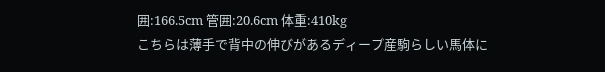囲:166.5cm 管囲:20.6cm 体重:410kg
こちらは薄手で背中の伸びがあるディープ産駒らしい馬体に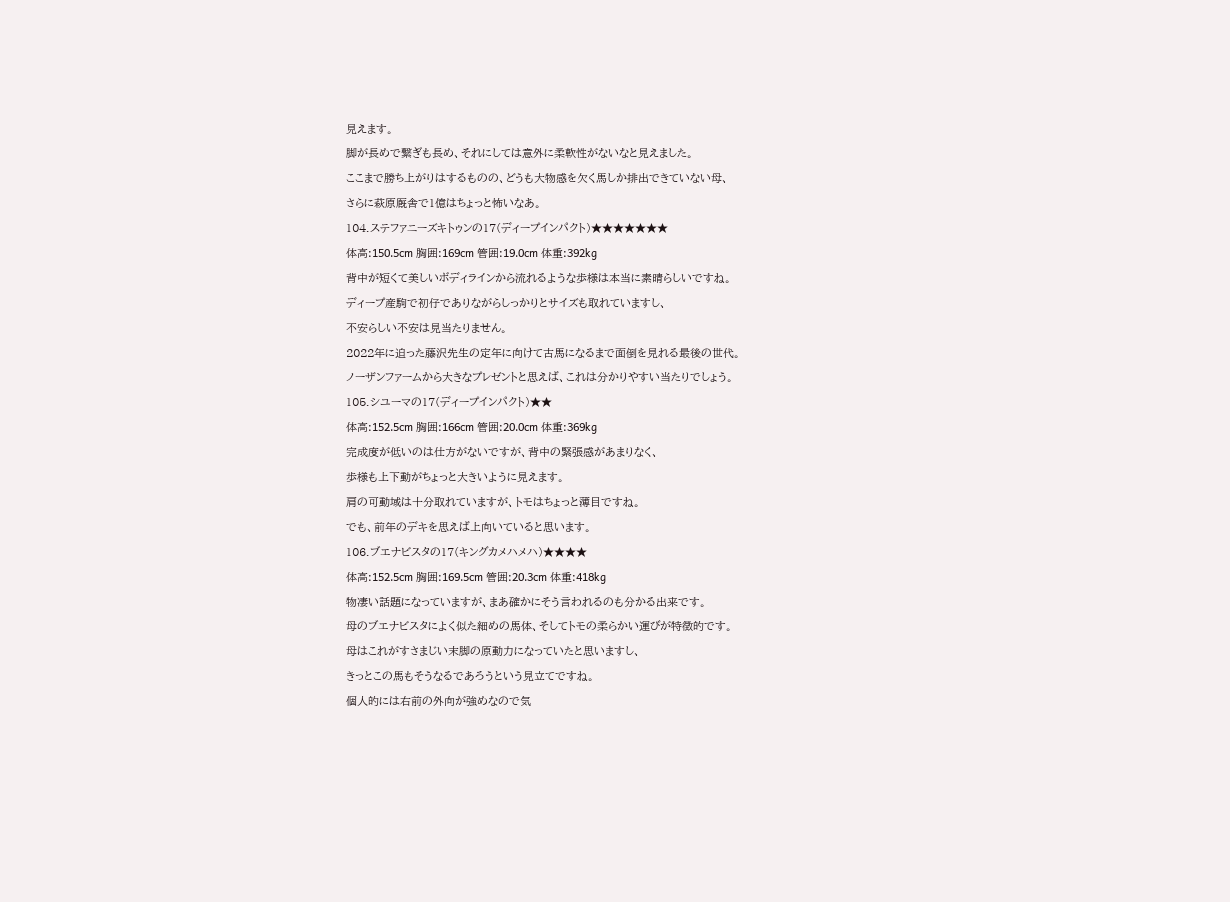見えます。
脚が長めで繋ぎも長め、それにしては意外に柔軟性がないなと見えました。
ここまで勝ち上がりはするものの、どうも大物感を欠く馬しか排出できていない母、
さらに萩原厩舎で1億はちょっと怖いなあ。
104.ステファニーズキトゥンの17(ディープインパクト)★★★★★★★
体高:150.5cm 胸囲:169cm 管囲:19.0cm 体重:392kg
背中が短くて美しいボディラインから流れるような歩様は本当に素晴らしいですね。
ディープ産駒で初仔でありながらしっかりとサイズも取れていますし、
不安らしい不安は見当たりません。
2022年に迫った藤沢先生の定年に向けて古馬になるまで面倒を見れる最後の世代。
ノーザンファームから大きなプレゼントと思えば、これは分かりやすい当たりでしょう。
105.シユーマの17(ディープインパクト)★★
体高:152.5cm 胸囲:166cm 管囲:20.0cm 体重:369kg
完成度が低いのは仕方がないですが、背中の緊張感があまりなく、
歩様も上下動がちょっと大きいように見えます。
肩の可動域は十分取れていますが、トモはちょっと薄目ですね。
でも、前年のデキを思えば上向いていると思います。
106.ブエナビスタの17(キングカメハメハ)★★★★
体高:152.5cm 胸囲:169.5cm 管囲:20.3cm 体重:418kg
物凄い話題になっていますが、まあ確かにそう言われるのも分かる出来です。
母のブエナビスタによく似た細めの馬体、そしてトモの柔らかい運びが特徴的です。
母はこれがすさまじい末脚の原動力になっていたと思いますし、
きっとこの馬もそうなるであろうという見立てですね。
個人的には右前の外向が強めなので気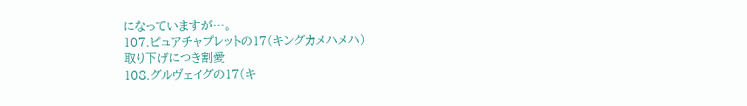になっていますが…。
107.ピュアチャプレットの17(キングカメハメハ)
取り下げにつき割愛
108.グルヴェイグの17(キ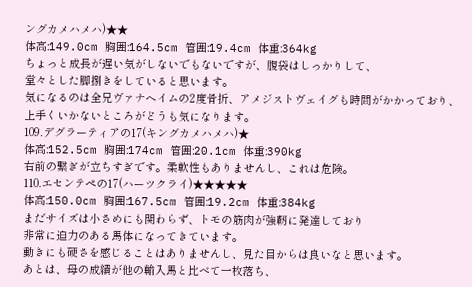ングカメハメハ)★★
体高:149.0cm 胸囲:164.5cm 管囲:19.4cm 体重:364kg
ちょっと成長が遅い気がしないでもないですが、腹袋はしっかりして、
堂々とした脚捌きをしていると思います。
気になるのは全兄ヴァナヘイムの2度骨折、アメジストヴェイグも時間がかかっており、
上手くいかないところがどうも気になります。
109.デグラーティアの17(キングカメハメハ)★
体高:152.5cm 胸囲:174cm 管囲:20.1cm 体重:390kg
右前の繋ぎが立ちすぎです。柔軟性もありませんし、これは危険。
110.エセンテペの17(ハーツクライ)★★★★★
体高:150.0cm 胸囲:167.5cm 管囲:19.2cm 体重:384kg
まだサイズは小さめにも関わらず、トモの筋肉が強靭に発達しており
非常に迫力のある馬体になってきています。
動きにも硬さを感じることはありませんし、見た目からは良いなと思います。
あとは、母の成績が他の輸入馬と比べて一枚落ち、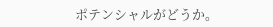ポテンシャルがどうか。